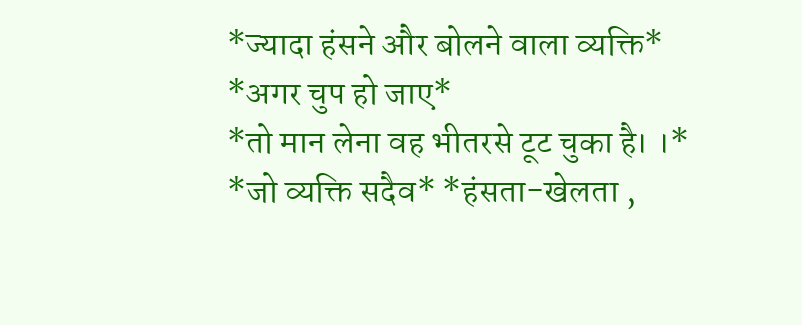*ज्यादा हंसने और बोलने वाला व्यक्ति*
*अगर चुप हो जाए*
*तो मान लेना वह भीतरसे टूट चुका है। ।*
*जो व्यक्ति सदैव* *हंसता-खेलता ,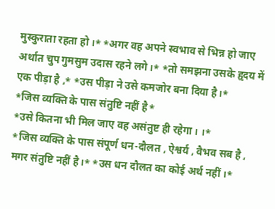मुस्कुराता रहता हो।* *अगर वह अपने स्वभाव से भिन्न हो जाए अर्थात चुप गुमसुम उदास रहने लगे।* *तो समझना उसके हृदय में एक पीड़ा है ,* *उस पीड़ा ने उसे कमजोर बना दिया है।*
*जिस व्यक्ति के पास संतुष्टि नहीं है*
*उसे कितना भी मिल जाए वह असंतुष्ट ही रहेगा। ।*
*जिस व्यक्ति के पास संपूर्ण धन-दौलत , ऐश्वर्य , वैभव सब है , मगर संतुष्टि नहीं है।* *उस धन दौलत का कोई अर्थ नहीं।*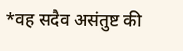*वह सदैव असंतुष्ट की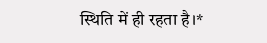स्थिति में ही रहता है।*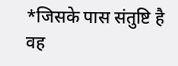*जिसके पास संतुष्टि है वह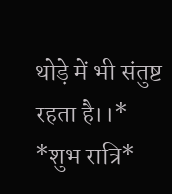थोड़े में भी संतुष्ट रहता है।।*
*शुभ रात्रि*